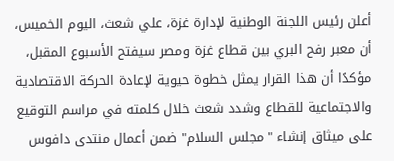أعلن رئيس اللجنة الوطنية لإدارة غزة، علي شعث، اليوم الخميس، أن معبر رفح البري بين قطاع غزة ومصر سيفتح الأسبوع المقبل، مؤكدًا أن هذا القرار يمثل خطوة حيوية لإعادة الحركة الاقتصادية والاجتماعية للقطاع وشدد شعث خلال كلمته في مراسم التوقيع على ميثاق إنشاء "مجلس السلام" ضمن أعمال منتدى دافوس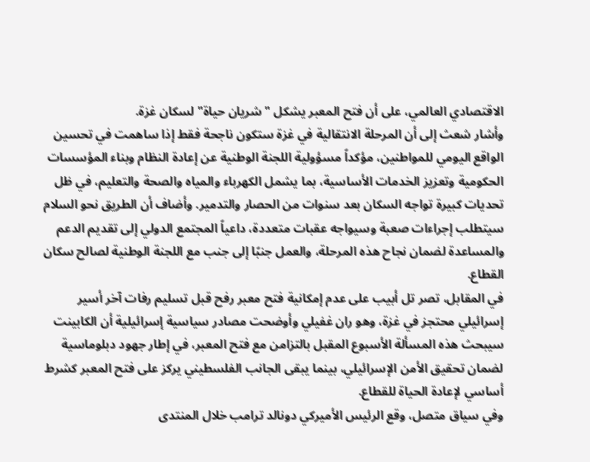الاقتصادي العالمي، على أن فتح المعبر يشكل "شريان حياة" لسكان غزة.
وأشار شعث إلى أن المرحلة الانتقالية في غزة ستكون ناجحة فقط إذا ساهمت في تحسين الواقع اليومي للمواطنين، مؤكداً مسؤولية اللجنة الوطنية عن إعادة النظام وبناء المؤسسات الحكومية وتعزيز الخدمات الأساسية، بما يشمل الكهرباء والمياه والصحة والتعليم، في ظل تحديات كبيرة تواجه السكان بعد سنوات من الحصار والتدمير. وأضاف أن الطريق نحو السلام سيتطلب إجراءات صعبة وسيواجه عقبات متعددة، داعياً المجتمع الدولي إلى تقديم الدعم والمساعدة لضمان نجاح هذه المرحلة، والعمل جنبًا إلى جنب مع اللجنة الوطنية لصالح سكان القطاع.
في المقابل، تصر تل أبيب على عدم إمكانية فتح معبر رفح قبل تسليم رفات آخر أسير إسرائيلي محتجز في غزة، وهو ران غفيلي وأوضحت مصادر سياسية إسرائيلية أن الكابينت سيبحث هذه المسألة الأسبوع المقبل بالتزامن مع فتح المعبر، في إطار جهود دبلوماسية لضمان تحقيق الأمن الإسرائيلي، بينما يبقى الجانب الفلسطيني يركز على فتح المعبر كشرط أساسي لإعادة الحياة للقطاع.
وفي سياق متصل، وقع الرئيس الأميركي دونالد ترامب خلال المنتدى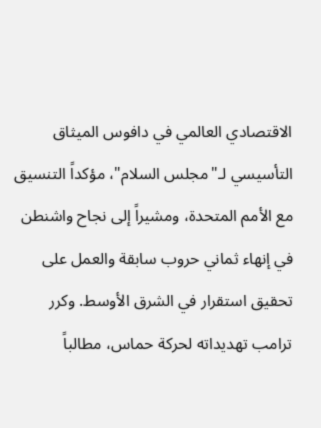الاقتصادي العالمي في دافوس الميثاق التأسيسي لـ"مجلس السلام"، مؤكداً التنسيق مع الأمم المتحدة، ومشيراً إلى نجاح واشنطن في إنهاء ثماني حروب سابقة والعمل على تحقيق استقرار في الشرق الأوسط. وكرر ترامب تهديداته لحركة حماس، مطالباً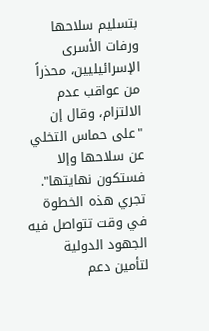بتسليم سلاحها ورفات الأسرى الإسرائيليين، محذراً من عواقب عدم الالتزام، وقال إن "على حماس التخلي عن سلاحها وإلا فستكون نهايتها".
تجري هذه الخطوة في وقت تتواصل فيه الجهود الدولية لتأمين دعم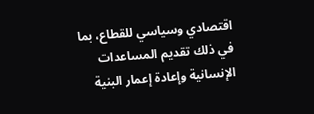اقتصادي وسياسي للقطاع، بما في ذلك تقديم المساعدات الإنسانية وإعادة إعمار البنية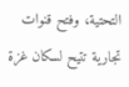التحتية، وفتح قنوات تجارية تتيح لسكان غزة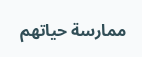ممارسة حياتهم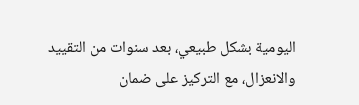اليومية بشكل طبيعي، بعد سنوات من التقييد والانعزال، مع التركيز على ضمان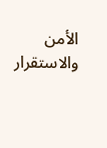الأمن والاستقرار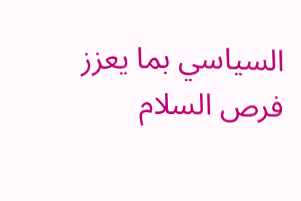السياسي بما يعزز فرص السلام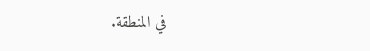في المنطقة.